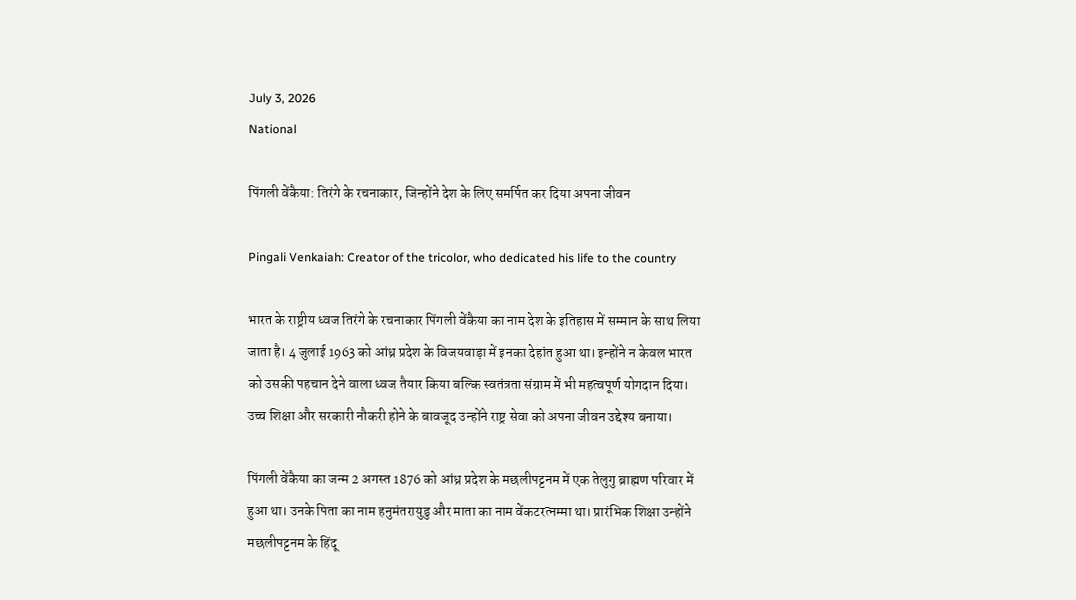July 3, 2026
National

पिंगली वेंकैया: तिरंगे के रचनाकार, जिन्होंने देश के लिए समर्पित कर दिया अपना जीवन

Pingali Venkaiah: Creator of the tricolor, who dedicated his life to the country

भारत के राष्ट्रीय ध्वज तिरंगे के रचनाकार पिंगली वेंकैया का नाम देश के इतिहास में सम्मान के साथ लिया जाता है। 4 जुलाई 1963 को आंध्र प्रदेश के विजयवाड़ा में इनका देहांत हुआ था। इन्होंने न केवल भारत को उसकी पहचान देने वाला ध्वज तैयार किया बल्कि स्वतंत्रता संग्राम में भी महत्वपूर्ण योगदान दिया। उच्च शिक्षा और सरकारी नौकरी होने के बावजूद उन्होंने राष्ट्र सेवा को अपना जीवन उद्देश्य बनाया।

पिंगली वेंकैया का जन्म 2 अगस्त 1876 को आंध्र प्रदेश के मछलीपट्टनम में एक तेलुगु ब्राह्मण परिवार में हुआ था। उनके पिता का नाम हनुमंतरायुडु और माता का नाम वेंकटरत्नम्मा था। प्रारंभिक शिक्षा उन्होंने मछलीपट्टनम के हिंदू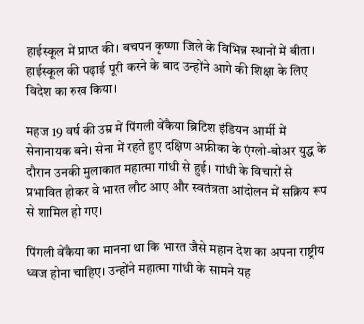हाईस्कूल में प्राप्त की। बचपन कृष्णा जिले के विभिन्न स्थानों में बीता। हाईस्कूल की पढ़ाई पूरी करने के बाद उन्होंने आगे की शिक्षा के लिए विदेश का रुख किया।

महज 19 वर्ष की उम्र में पिंगली वेंकैया ब्रिटिश इंडियन आर्मी में सेनानायक बने। सेना में रहते हुए दक्षिण अफ्रीका के एंग्लो-बोअर युद्ध के दौरान उनकी मुलाकात महात्मा गांधी से हुई। गांधी के विचारों से प्रभावित होकर वे भारत लौट आए और स्वतंत्रता आंदोलन में सक्रिय रूप से शामिल हो गए।

पिंगली वेंकैया का मानना था कि भारत जैसे महान देश का अपना राष्ट्रीय ध्वज होना चाहिए। उन्होंने महात्मा गांधी के सामने यह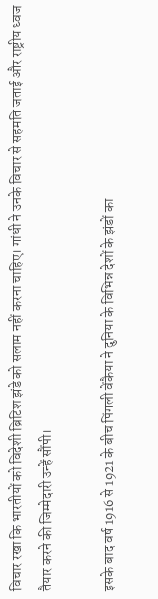विचार रखा कि भारतीयों को विदेशी ब्रिटिश झंडे को सलाम नहीं करना चाहिए। गांधी ने उनके विचार से सहमति जताई और राष्ट्रीय ध्वज तैयार करने की जिम्मेदारी उन्हें सौंपी।

इसके बाद वर्ष 1916 से 1921 के बीच पिंगली वेंकैया ने दुनिया के विभिन्न देशों के झंडों का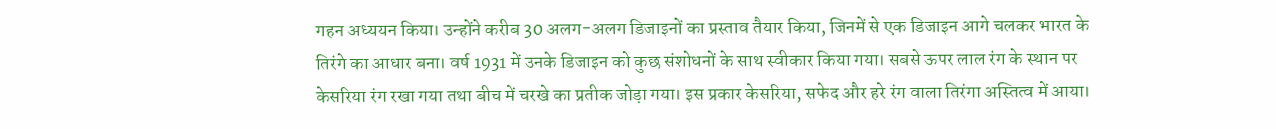गहन अध्ययन किया। उन्होंने करीब 30 अलग-अलग डिजाइनों का प्रस्ताव तैयार किया, जिनमें से एक डिजाइन आगे चलकर भारत के तिरंगे का आधार बना। वर्ष 1931 में उनके डिजाइन को कुछ संशोधनों के साथ स्वीकार किया गया। सबसे ऊपर लाल रंग के स्थान पर केसरिया रंग रखा गया तथा बीच में चरखे का प्रतीक जोड़ा गया। इस प्रकार केसरिया, सफेद और हरे रंग वाला तिरंगा अस्तित्व में आया।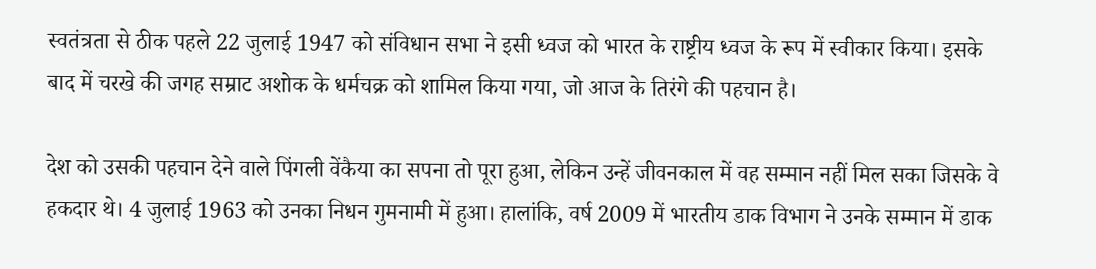स्वतंत्रता से ठीक पहले 22 जुलाई 1947 को संविधान सभा ने इसी ध्वज को भारत के राष्ट्रीय ध्वज के रूप में स्वीकार किया। इसके बाद में चरखे की जगह सम्राट अशोक के धर्मचक्र को शामिल किया गया, जो आज के तिरंगे की पहचान है।

देश को उसकी पहचान देने वाले पिंगली वेंकैया का सपना तो पूरा हुआ, लेकिन उन्हें जीवनकाल में वह सम्मान नहीं मिल सका जिसके वे हकदार थे। 4 जुलाई 1963 को उनका निधन गुमनामी में हुआ। हालांकि, वर्ष 2009 में भारतीय डाक विभाग ने उनके सम्मान में डाक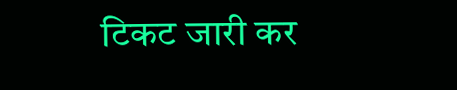टिकट जारी कर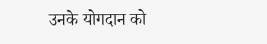उनके योगदान को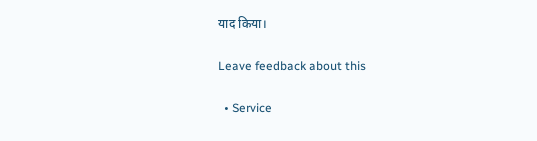याद किया।

Leave feedback about this

  • Service